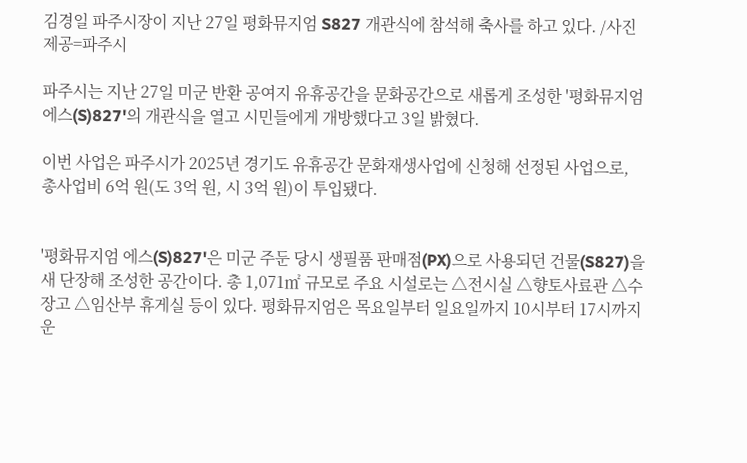김경일 파주시장이 지난 27일 평화뮤지엄 S827 개관식에 참석해 축사를 하고 있다. /사진제공=파주시

파주시는 지난 27일 미군 반환 공여지 유휴공간을 문화공간으로 새롭게 조성한 '평화뮤지엄 에스(S)827'의 개관식을 열고 시민들에게 개방했다고 3일 밝혔다.

이번 사업은 파주시가 2025년 경기도 유휴공간 문화재생사업에 신청해 선정된 사업으로, 총사업비 6억 원(도 3억 원, 시 3억 원)이 투입됐다.


'평화뮤지엄 에스(S)827'은 미군 주둔 당시 생필품 판매점(PX)으로 사용되던 건물(S827)을 새 단장해 조성한 공간이다. 총 1,071㎡ 규모로 주요 시설로는 △전시실 △향토사료관 △수장고 △임산부 휴게실 등이 있다. 평화뮤지엄은 목요일부터 일요일까지 10시부터 17시까지 운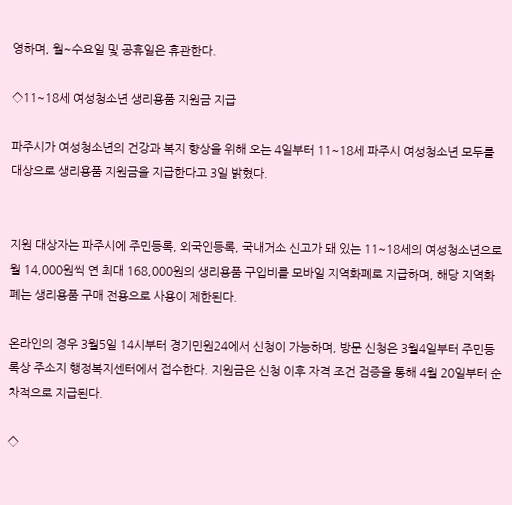영하며, 월~수요일 및 공휴일은 휴관한다.

◇11~18세 여성청소년 생리용품 지원금 지급

파주시가 여성청소년의 건강과 복지 향상을 위해 오는 4일부터 11~18세 파주시 여성청소년 모두를 대상으로 생리용품 지원금을 지급한다고 3일 밝혔다.


지원 대상자는 파주시에 주민등록, 외국인등록, 국내거소 신고가 돼 있는 11~18세의 여성청소년으로 월 14,000원씩 연 최대 168,000원의 생리용품 구입비를 모바일 지역화폐로 지급하며, 해당 지역화폐는 생리용품 구매 전용으로 사용이 제한된다.

온라인의 경우 3월5일 14시부터 경기민원24에서 신청이 가능하며, 방문 신청은 3월4일부터 주민등록상 주소지 행정복지센터에서 접수한다. 지원금은 신청 이후 자격 조건 검증을 통해 4월 20일부터 순차적으로 지급된다.

◇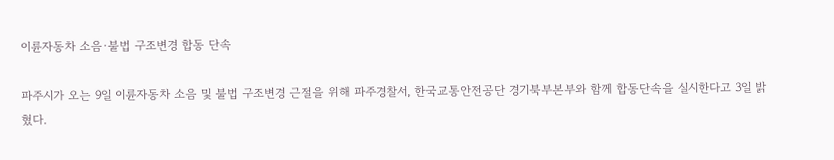이륜자동차 소음·불법 구조변경 합동 단속

파주시가 오는 9일 이륜자동차 소음 및 불법 구조변경 근절을 위해 파주경찰서, 한국교통안전공단 경기북부본부와 함께 합동단속을 실시한다고 3일 밝혔다.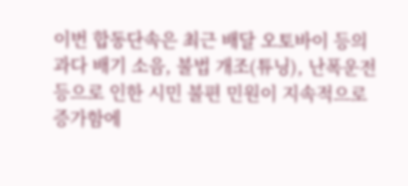이번 합동단속은 최근 배달 오토바이 등의 과다 배기 소음, 불법 개조(튜닝), 난폭운전 등으로 인한 시민 불편 민원이 지속적으로 증가함에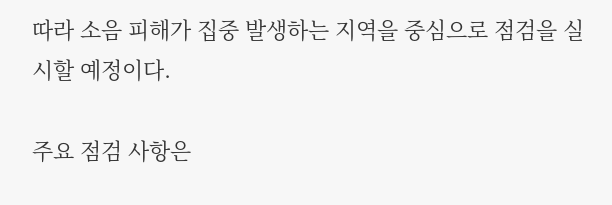따라 소음 피해가 집중 발생하는 지역을 중심으로 점검을 실시할 예정이다.

주요 점검 사항은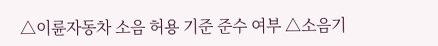△이륜자동차 소음 허용 기준 준수 여부 △소음기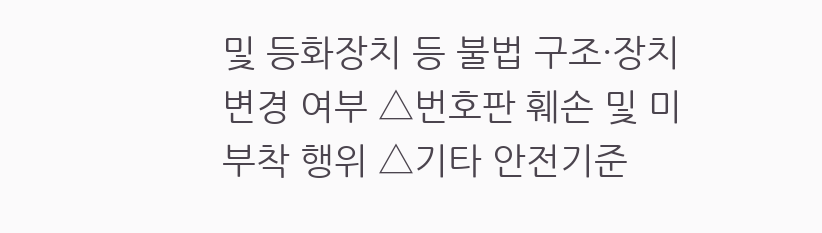및 등화장치 등 불법 구조·장치 변경 여부 △번호판 훼손 및 미부착 행위 △기타 안전기준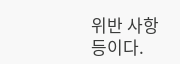위반 사항 등이다.